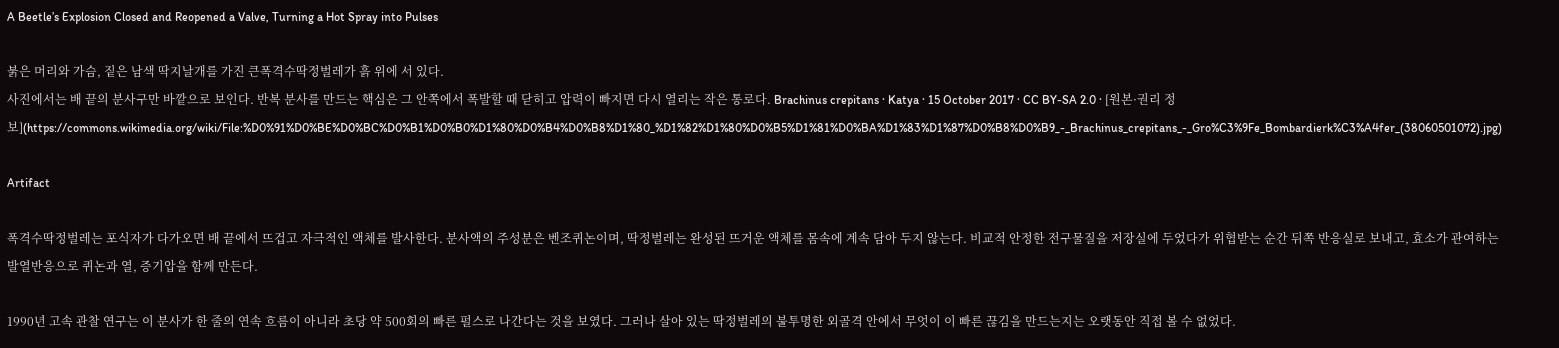A Beetle’s Explosion Closed and Reopened a Valve, Turning a Hot Spray into Pulses

붉은 머리와 가슴, 짙은 남색 딱지날개를 가진 큰폭격수딱정벌레가 흙 위에 서 있다.
사진에서는 배 끝의 분사구만 바깥으로 보인다. 반복 분사를 만드는 핵심은 그 안쪽에서 폭발할 때 닫히고 압력이 빠지면 다시 열리는 작은 통로다. Brachinus crepitans · Katya · 15 October 2017 · CC BY-SA 2.0 · [원본·권리 정보](https://commons.wikimedia.org/wiki/File:%D0%91%D0%BE%D0%BC%D0%B1%D0%B0%D1%80%D0%B4%D0%B8%D1%80_%D1%82%D1%80%D0%B5%D1%81%D0%BA%D1%83%D1%87%D0%B8%D0%B9_-_Brachinus_crepitans_-_Gro%C3%9Fe_Bombardierk%C3%A4fer_(38060501072).jpg)

Artifact

폭격수딱정벌레는 포식자가 다가오면 배 끝에서 뜨겁고 자극적인 액체를 발사한다. 분사액의 주성분은 벤조퀴논이며, 딱정벌레는 완성된 뜨거운 액체를 몸속에 계속 담아 두지 않는다. 비교적 안정한 전구물질을 저장실에 두었다가 위협받는 순간 뒤쪽 반응실로 보내고, 효소가 관여하는 발열반응으로 퀴논과 열, 증기압을 함께 만든다.

1990년 고속 관찰 연구는 이 분사가 한 줄의 연속 흐름이 아니라 초당 약 500회의 빠른 펄스로 나간다는 것을 보였다. 그러나 살아 있는 딱정벌레의 불투명한 외골격 안에서 무엇이 이 빠른 끊김을 만드는지는 오랫동안 직접 볼 수 없었다.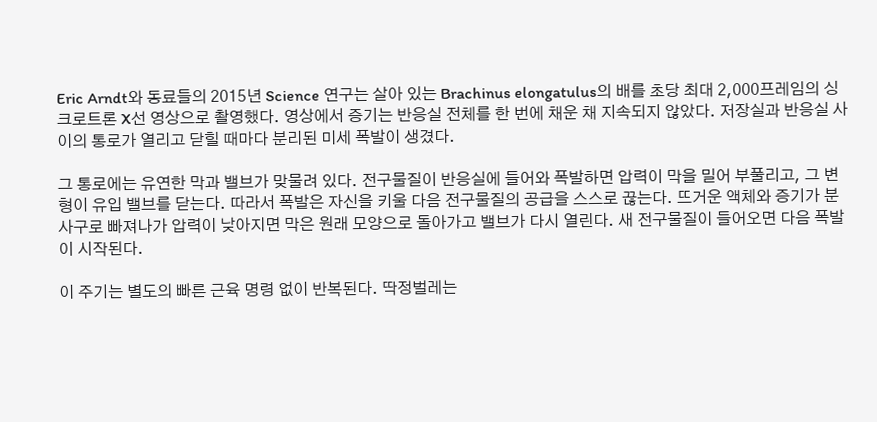Eric Arndt와 동료들의 2015년 Science 연구는 살아 있는 Brachinus elongatulus의 배를 초당 최대 2,000프레임의 싱크로트론 X선 영상으로 촬영했다. 영상에서 증기는 반응실 전체를 한 번에 채운 채 지속되지 않았다. 저장실과 반응실 사이의 통로가 열리고 닫힐 때마다 분리된 미세 폭발이 생겼다.

그 통로에는 유연한 막과 밸브가 맞물려 있다. 전구물질이 반응실에 들어와 폭발하면 압력이 막을 밀어 부풀리고, 그 변형이 유입 밸브를 닫는다. 따라서 폭발은 자신을 키울 다음 전구물질의 공급을 스스로 끊는다. 뜨거운 액체와 증기가 분사구로 빠져나가 압력이 낮아지면 막은 원래 모양으로 돌아가고 밸브가 다시 열린다. 새 전구물질이 들어오면 다음 폭발이 시작된다.

이 주기는 별도의 빠른 근육 명령 없이 반복된다. 딱정벌레는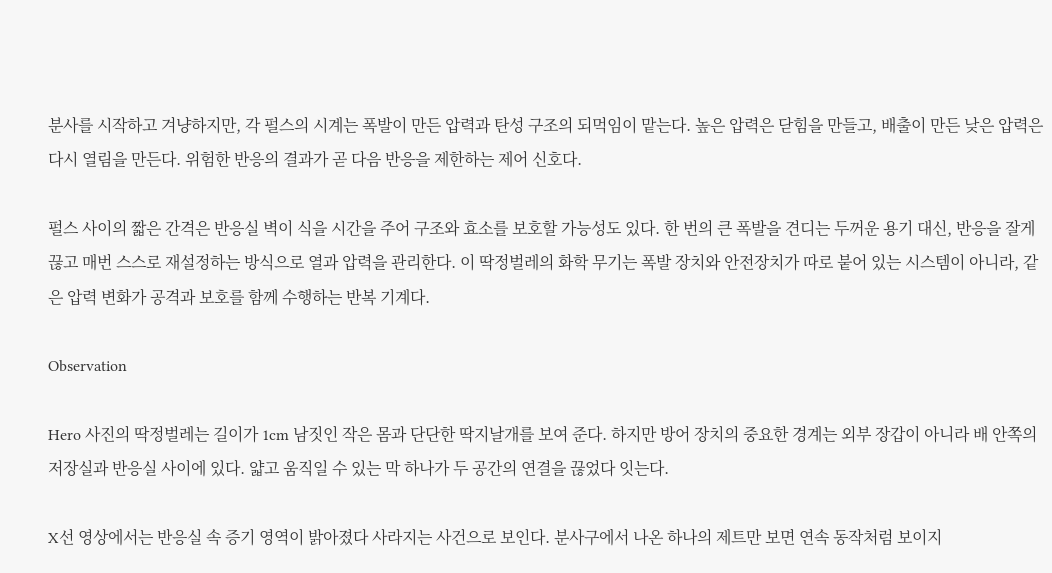분사를 시작하고 겨냥하지만, 각 펄스의 시계는 폭발이 만든 압력과 탄성 구조의 되먹임이 맡는다. 높은 압력은 닫힘을 만들고, 배출이 만든 낮은 압력은 다시 열림을 만든다. 위험한 반응의 결과가 곧 다음 반응을 제한하는 제어 신호다.

펄스 사이의 짧은 간격은 반응실 벽이 식을 시간을 주어 구조와 효소를 보호할 가능성도 있다. 한 번의 큰 폭발을 견디는 두꺼운 용기 대신, 반응을 잘게 끊고 매번 스스로 재설정하는 방식으로 열과 압력을 관리한다. 이 딱정벌레의 화학 무기는 폭발 장치와 안전장치가 따로 붙어 있는 시스템이 아니라, 같은 압력 변화가 공격과 보호를 함께 수행하는 반복 기계다.

Observation

Hero 사진의 딱정벌레는 길이가 1cm 남짓인 작은 몸과 단단한 딱지날개를 보여 준다. 하지만 방어 장치의 중요한 경계는 외부 장갑이 아니라 배 안쪽의 저장실과 반응실 사이에 있다. 얇고 움직일 수 있는 막 하나가 두 공간의 연결을 끊었다 잇는다.

X선 영상에서는 반응실 속 증기 영역이 밝아졌다 사라지는 사건으로 보인다. 분사구에서 나온 하나의 제트만 보면 연속 동작처럼 보이지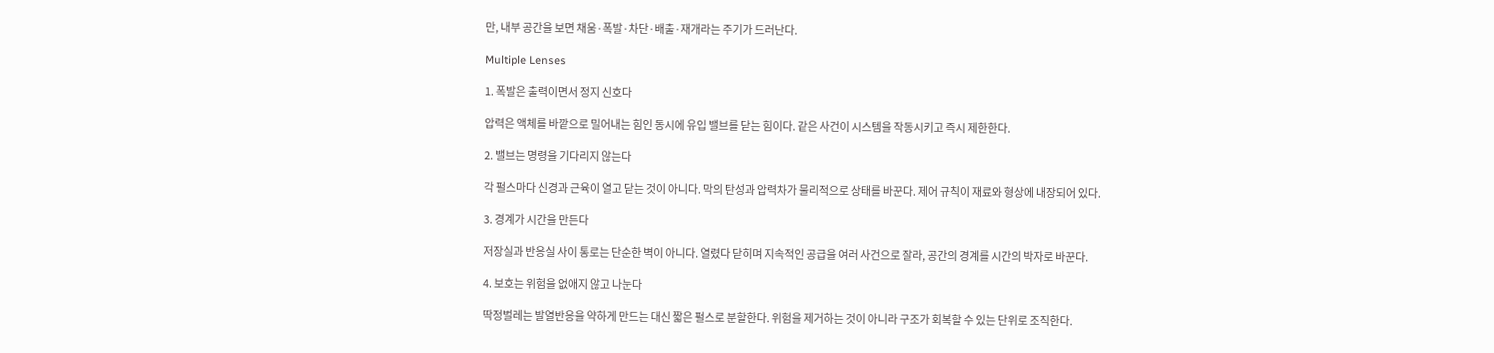만, 내부 공간을 보면 채움·폭발·차단·배출·재개라는 주기가 드러난다.

Multiple Lenses

1. 폭발은 출력이면서 정지 신호다

압력은 액체를 바깥으로 밀어내는 힘인 동시에 유입 밸브를 닫는 힘이다. 같은 사건이 시스템을 작동시키고 즉시 제한한다.

2. 밸브는 명령을 기다리지 않는다

각 펄스마다 신경과 근육이 열고 닫는 것이 아니다. 막의 탄성과 압력차가 물리적으로 상태를 바꾼다. 제어 규칙이 재료와 형상에 내장되어 있다.

3. 경계가 시간을 만든다

저장실과 반응실 사이 통로는 단순한 벽이 아니다. 열렸다 닫히며 지속적인 공급을 여러 사건으로 잘라, 공간의 경계를 시간의 박자로 바꾼다.

4. 보호는 위험을 없애지 않고 나눈다

딱정벌레는 발열반응을 약하게 만드는 대신 짧은 펄스로 분할한다. 위험을 제거하는 것이 아니라 구조가 회복할 수 있는 단위로 조직한다.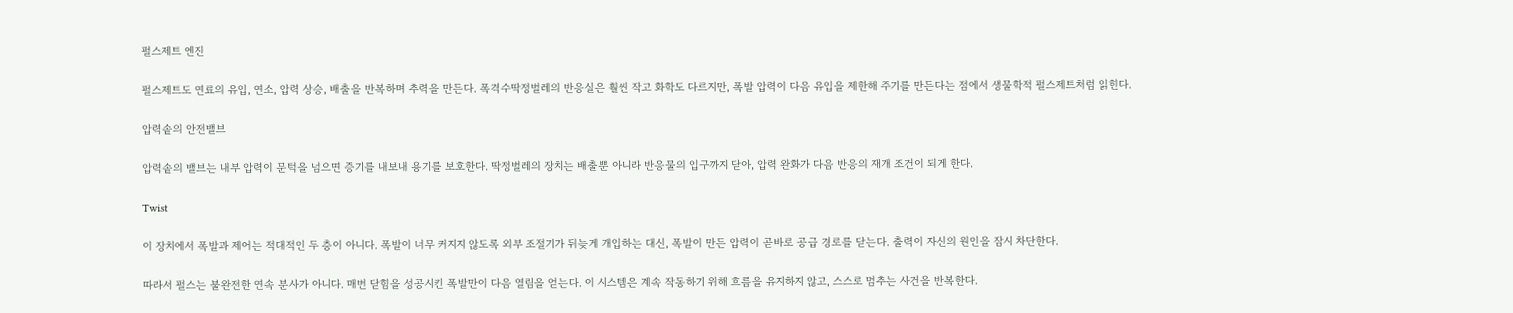펄스제트 엔진

펄스제트도 연료의 유입, 연소, 압력 상승, 배출을 반복하며 추력을 만든다. 폭격수딱정벌레의 반응실은 훨씬 작고 화학도 다르지만, 폭발 압력이 다음 유입을 제한해 주기를 만든다는 점에서 생물학적 펄스제트처럼 읽힌다.

압력솥의 안전밸브

압력솥의 밸브는 내부 압력이 문턱을 넘으면 증기를 내보내 용기를 보호한다. 딱정벌레의 장치는 배출뿐 아니라 반응물의 입구까지 닫아, 압력 완화가 다음 반응의 재개 조건이 되게 한다.

Twist

이 장치에서 폭발과 제어는 적대적인 두 층이 아니다. 폭발이 너무 커지지 않도록 외부 조절기가 뒤늦게 개입하는 대신, 폭발이 만든 압력이 곧바로 공급 경로를 닫는다. 출력이 자신의 원인을 잠시 차단한다.

따라서 펄스는 불완전한 연속 분사가 아니다. 매번 닫힘을 성공시킨 폭발만이 다음 열림을 얻는다. 이 시스템은 계속 작동하기 위해 흐름을 유지하지 않고, 스스로 멈추는 사건을 반복한다.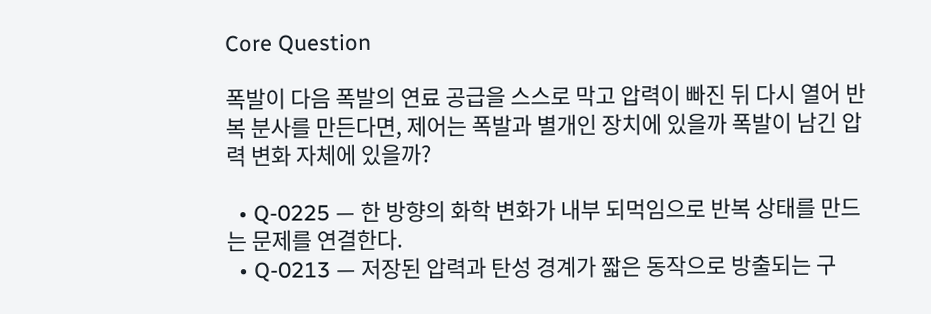Core Question

폭발이 다음 폭발의 연료 공급을 스스로 막고 압력이 빠진 뒤 다시 열어 반복 분사를 만든다면, 제어는 폭발과 별개인 장치에 있을까 폭발이 남긴 압력 변화 자체에 있을까?

  • Q-0225 — 한 방향의 화학 변화가 내부 되먹임으로 반복 상태를 만드는 문제를 연결한다.
  • Q-0213 — 저장된 압력과 탄성 경계가 짧은 동작으로 방출되는 구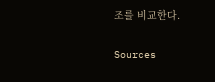조를 비교한다.

Sources